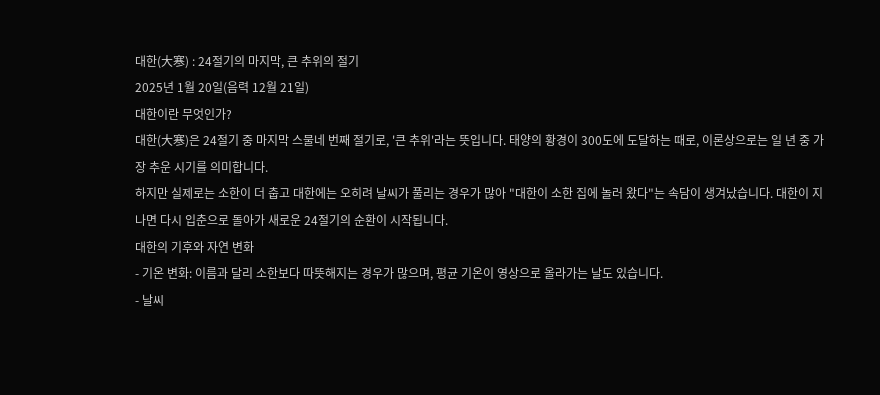대한(大寒) : 24절기의 마지막, 큰 추위의 절기
2025년 1월 20일(음력 12월 21일)
대한이란 무엇인가?
대한(大寒)은 24절기 중 마지막 스물네 번째 절기로, '큰 추위'라는 뜻입니다. 태양의 황경이 300도에 도달하는 때로, 이론상으로는 일 년 중 가장 추운 시기를 의미합니다.
하지만 실제로는 소한이 더 춥고 대한에는 오히려 날씨가 풀리는 경우가 많아 "대한이 소한 집에 놀러 왔다"는 속담이 생겨났습니다. 대한이 지나면 다시 입춘으로 돌아가 새로운 24절기의 순환이 시작됩니다.
대한의 기후와 자연 변화
- 기온 변화: 이름과 달리 소한보다 따뜻해지는 경우가 많으며, 평균 기온이 영상으로 올라가는 날도 있습니다.
- 날씨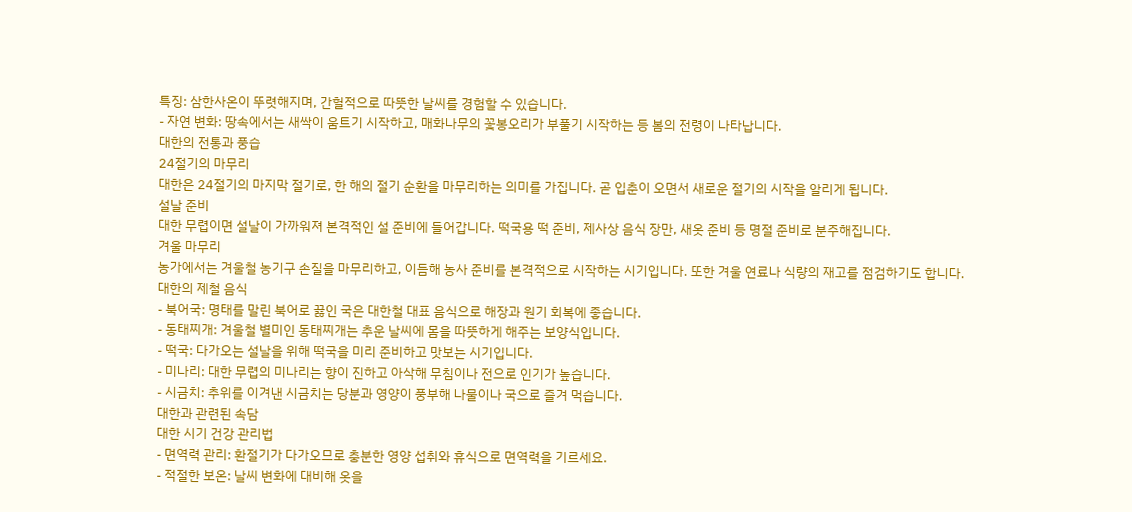특징: 삼한사온이 뚜렷해지며, 간헐적으로 따뜻한 날씨를 경험할 수 있습니다.
- 자연 변화: 땅속에서는 새싹이 움트기 시작하고, 매화나무의 꽃봉오리가 부풀기 시작하는 등 봄의 전령이 나타납니다.
대한의 전통과 풍습
24절기의 마무리
대한은 24절기의 마지막 절기로, 한 해의 절기 순환을 마무리하는 의미를 가집니다. 곧 입춘이 오면서 새로운 절기의 시작을 알리게 됩니다.
설날 준비
대한 무렵이면 설날이 가까워져 본격적인 설 준비에 들어갑니다. 떡국용 떡 준비, 제사상 음식 장만, 새옷 준비 등 명절 준비로 분주해집니다.
겨울 마무리
농가에서는 겨울철 농기구 손질을 마무리하고, 이듬해 농사 준비를 본격적으로 시작하는 시기입니다. 또한 겨울 연료나 식량의 재고를 점검하기도 합니다.
대한의 제철 음식
- 북어국: 명태를 말린 북어로 끓인 국은 대한철 대표 음식으로 해장과 원기 회복에 좋습니다.
- 동태찌개: 겨울철 별미인 동태찌개는 추운 날씨에 몸을 따뜻하게 해주는 보양식입니다.
- 떡국: 다가오는 설날을 위해 떡국을 미리 준비하고 맛보는 시기입니다.
- 미나리: 대한 무렵의 미나리는 향이 진하고 아삭해 무침이나 전으로 인기가 높습니다.
- 시금치: 추위를 이겨낸 시금치는 당분과 영양이 풍부해 나물이나 국으로 즐겨 먹습니다.
대한과 관련된 속담
대한 시기 건강 관리법
- 면역력 관리: 환절기가 다가오므로 충분한 영양 섭취와 휴식으로 면역력을 기르세요.
- 적절한 보온: 날씨 변화에 대비해 옷을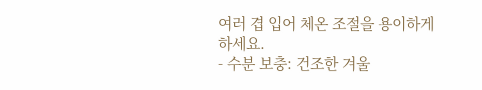여러 겹 입어 체온 조절을 용이하게 하세요.
- 수분 보충: 건조한 겨울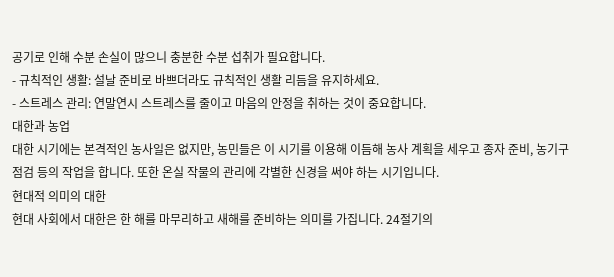공기로 인해 수분 손실이 많으니 충분한 수분 섭취가 필요합니다.
- 규칙적인 생활: 설날 준비로 바쁘더라도 규칙적인 생활 리듬을 유지하세요.
- 스트레스 관리: 연말연시 스트레스를 줄이고 마음의 안정을 취하는 것이 중요합니다.
대한과 농업
대한 시기에는 본격적인 농사일은 없지만, 농민들은 이 시기를 이용해 이듬해 농사 계획을 세우고 종자 준비, 농기구 점검 등의 작업을 합니다. 또한 온실 작물의 관리에 각별한 신경을 써야 하는 시기입니다.
현대적 의미의 대한
현대 사회에서 대한은 한 해를 마무리하고 새해를 준비하는 의미를 가집니다. 24절기의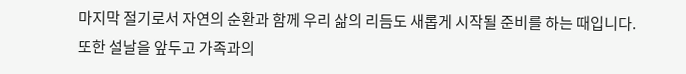마지막 절기로서 자연의 순환과 함께 우리 삶의 리듬도 새롭게 시작될 준비를 하는 때입니다.
또한 설날을 앞두고 가족과의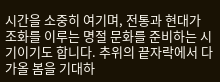시간을 소중히 여기며, 전통과 현대가 조화를 이루는 명절 문화를 준비하는 시기이기도 합니다. 추위의 끝자락에서 다가올 봄을 기대하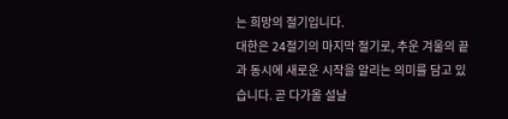는 희망의 절기입니다.
대한은 24절기의 마지막 절기로, 추운 겨울의 끝과 동시에 새로운 시작을 알리는 의미를 담고 있습니다. 곧 다가올 설날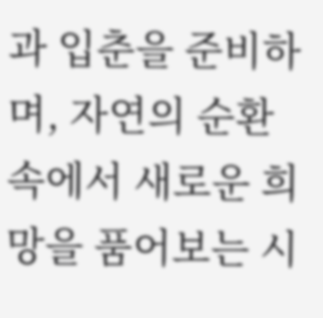과 입춘을 준비하며, 자연의 순환 속에서 새로운 희망을 품어보는 시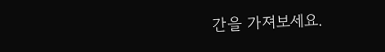간을 가져보세요.